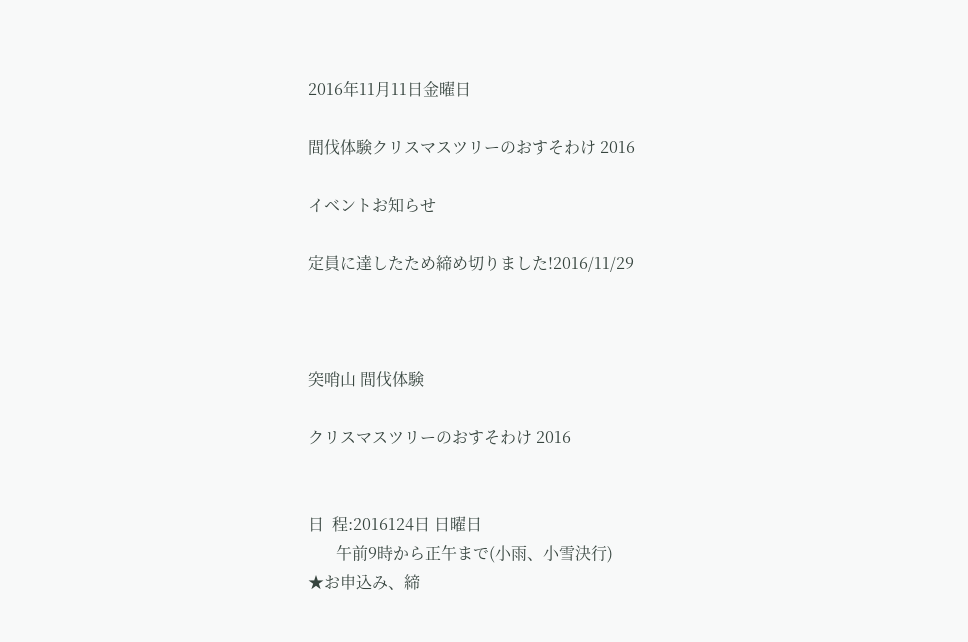2016年11月11日金曜日

間伐体験クリスマスツリーのおすそわけ 2016

イベントお知らせ

定員に達したため締め切りました!2016/11/29



突哨山 間伐体験

クリスマスツリーのおすそわけ 2016


日  程:2016124日 日曜日
       午前9時から正午まで(小雨、小雪決行)
★お申込み、締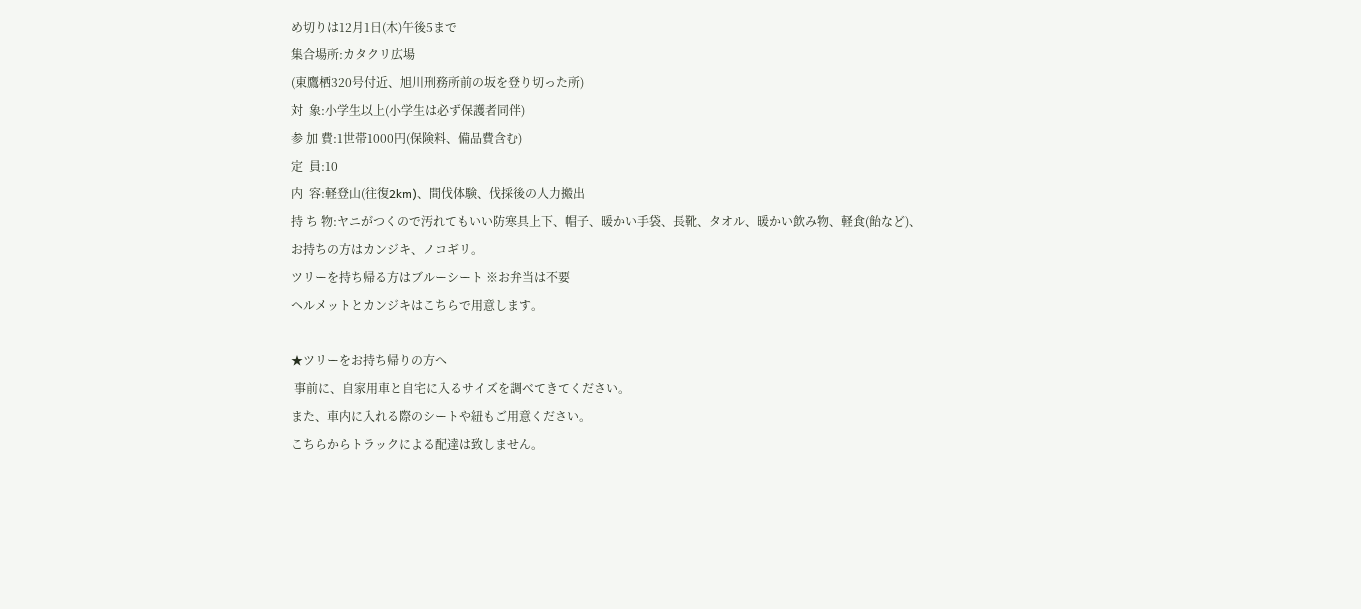め切りは12月1日(木)午後5まで
集合場所:カタクリ広場
(東鷹栖320号付近、旭川刑務所前の坂を登り切った所)
対  象:小学生以上(小学生は必ず保護者同伴)
参 加 費:1世帯1000円(保険料、備品費含む)
定  員:10
内  容:軽登山(往復2km)、間伐体験、伐採後の人力搬出
持 ち 物:ヤニがつくので汚れてもいい防寒具上下、帽子、暖かい手袋、長靴、タオル、暖かい飲み物、軽食(飴など)、
お持ちの方はカンジキ、ノコギリ。
ツリーを持ち帰る方はブルーシート ※お弁当は不要
ヘルメットとカンジキはこちらで用意します。

★ツリーをお持ち帰りの方へ
 事前に、自家用車と自宅に入るサイズを調べてきてください。
また、車内に入れる際のシートや紐もご用意ください。
こちらからトラックによる配達は致しません。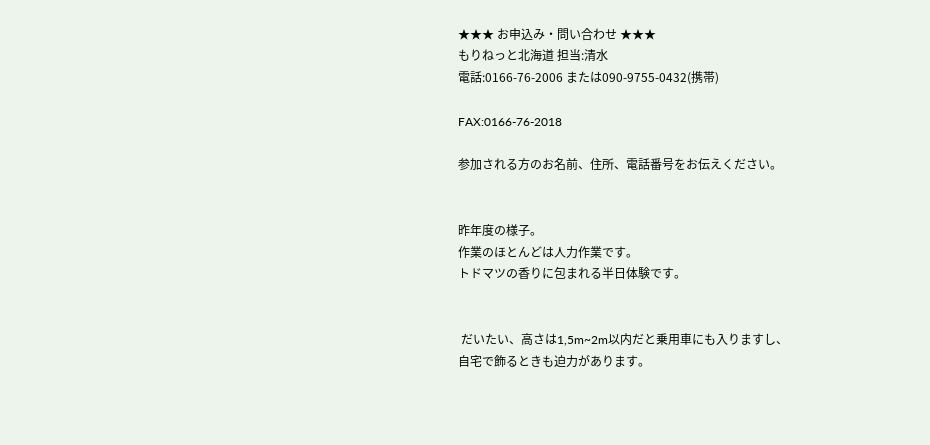★★★ お申込み・問い合わせ ★★★
もりねっと北海道 担当:清水
電話:0166-76-2006 または090-9755-0432(携帯)

FAX:0166-76-2018

参加される方のお名前、住所、電話番号をお伝えください。


昨年度の様子。
作業のほとんどは人力作業です。
トドマツの香りに包まれる半日体験です。


 だいたい、高さは1,5m~2m以内だと乗用車にも入りますし、
自宅で飾るときも迫力があります。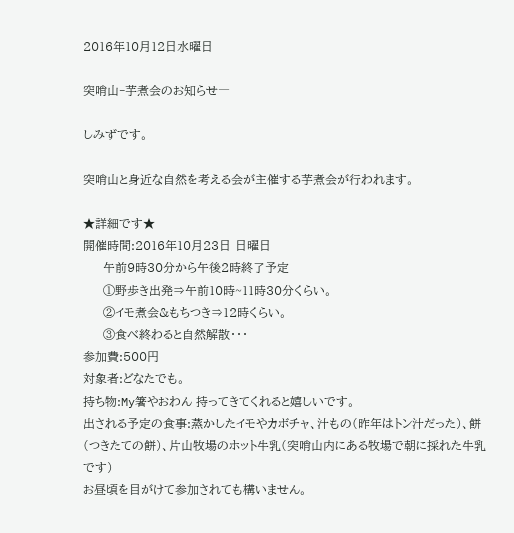2016年10月12日水曜日

突哨山‐芋煮会のお知らせ―

しみずです。

突哨山と身近な自然を考える会が主催する芋煮会が行われます。

★詳細です★
開催時間:2016年10月23日 日曜日
     午前9時30分から午後2時終了予定
     ①野歩き出発⇒午前10時~11時30分くらい。
     ②イモ煮会&もちつき⇒12時くらい。
     ③食べ終わると自然解散・・・
参加費:500円
対象者:どなたでも。
持ち物:My箸やおわん 持ってきてくれると嬉しいです。
出される予定の食事:蒸かしたイモやカボチャ、汁もの(昨年はトン汁だった)、餅(つきたての餅)、片山牧場のホット牛乳(突哨山内にある牧場で朝に採れた牛乳です)
お昼頃を目がけて参加されても構いません。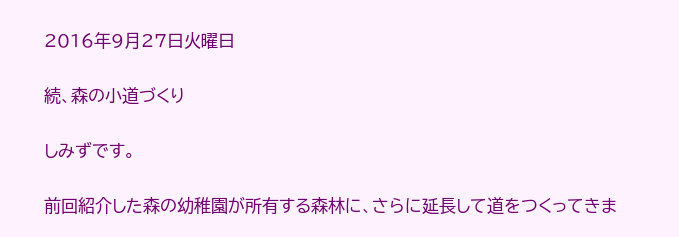2016年9月27日火曜日

続、森の小道づくり

しみずです。

前回紹介した森の幼稚園が所有する森林に、さらに延長して道をつくってきま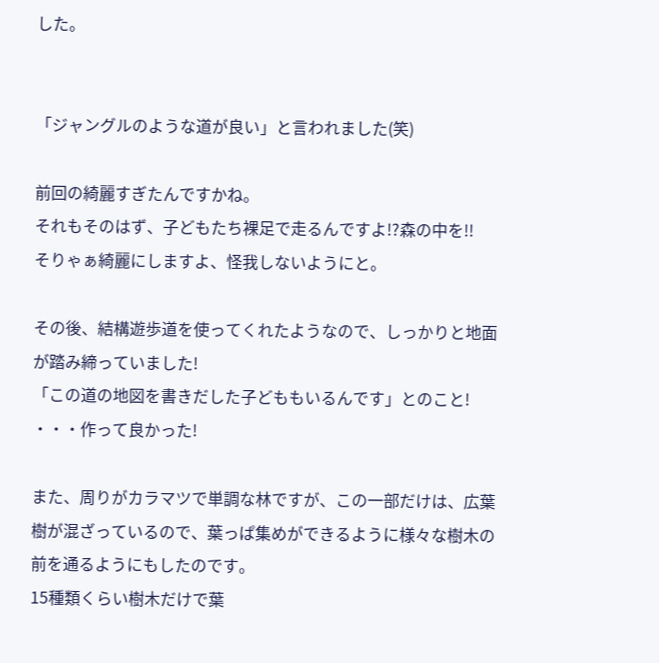した。


「ジャングルのような道が良い」と言われました(笑)

前回の綺麗すぎたんですかね。
それもそのはず、子どもたち裸足で走るんですよ!?森の中を!!
そりゃぁ綺麗にしますよ、怪我しないようにと。

その後、結構遊歩道を使ってくれたようなので、しっかりと地面が踏み締っていました!
「この道の地図を書きだした子どももいるんです」とのこと!
・・・作って良かった!

また、周りがカラマツで単調な林ですが、この一部だけは、広葉樹が混ざっているので、葉っぱ集めができるように様々な樹木の前を通るようにもしたのです。
15種類くらい樹木だけで葉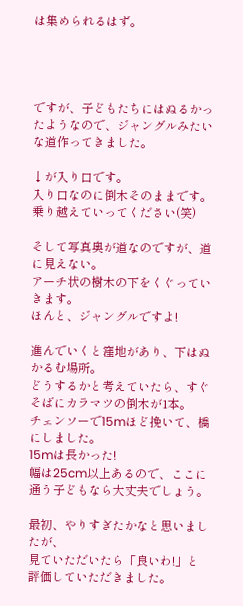は集められるはず。




ですが、子どもたちにはぬるかったようなので、ジャングルみたいな道作ってきました。

↓が入り口です。
入り口なのに倒木そのままです。
乗り越えていってください(笑)

そして写真奥が道なのですが、道に見えない。
アーチ状の樹木の下をくぐっていきます。
ほんと、ジャングルですよ!

進んでいくと窪地があり、下はぬかるむ場所。
どうするかと考えていたら、すぐそばにカラマツの倒木が1本。
チェンソーで15mほど挽いて、橋にしました。
15mは長かった!
幅は25cm以上あるので、ここに通う子どもなら大丈夫でしょう。

最初、やりすぎたかなと思いましたが、
見ていただいたら「良いわ!」と評価していただきました。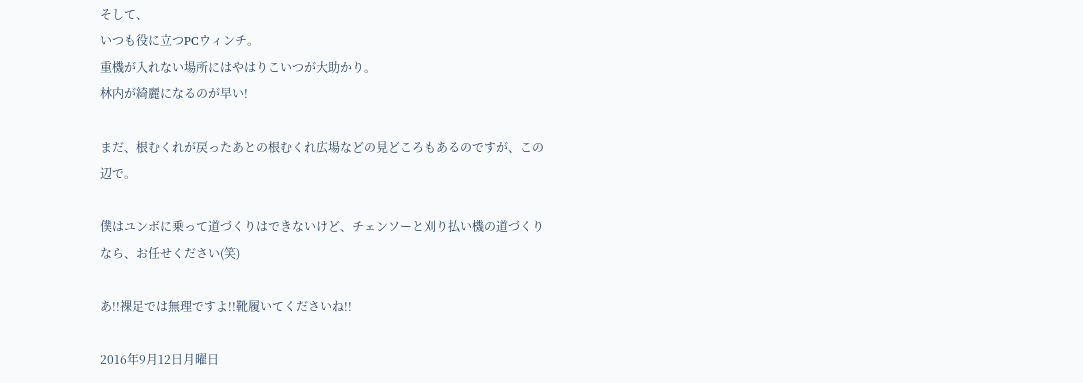そして、
いつも役に立つPCウィンチ。
重機が入れない場所にはやはりこいつが大助かり。
林内が綺麗になるのが早い!

まだ、根むくれが戻ったあとの根むくれ広場などの見どころもあるのですが、この辺で。

僕はユンボに乗って道づくりはできないけど、チェンソーと刈り払い機の道づくりなら、お任せください(笑)

あ!!裸足では無理ですよ!!靴履いてくださいね!!

2016年9月12日月曜日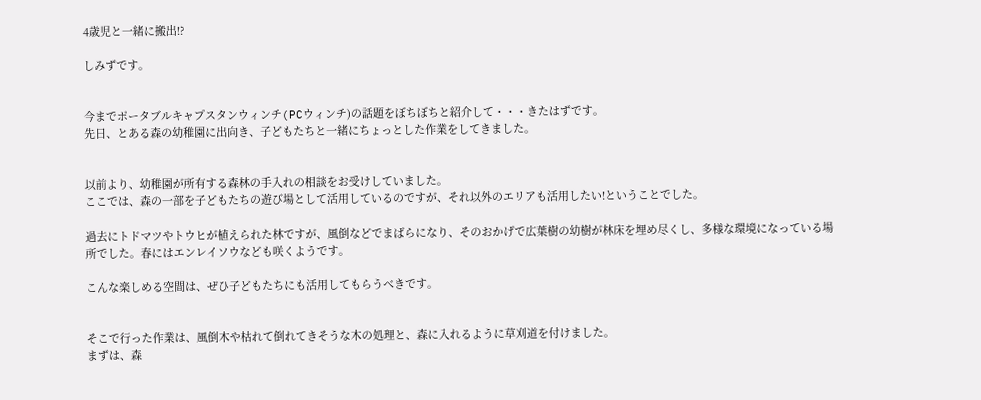4歳児と一緒に搬出!?

しみずです。


今までポータブルキャプスタンウィンチ(PCウィンチ)の話題をぼちぼちと紹介して・・・きたはずです。
先日、とある森の幼稚園に出向き、子どもたちと一緒にちょっとした作業をしてきました。


以前より、幼稚園が所有する森林の手入れの相談をお受けしていました。
ここでは、森の一部を子どもたちの遊び場として活用しているのですが、それ以外のエリアも活用したい!ということでした。

過去にトドマツやトウヒが植えられた林ですが、風倒などでまばらになり、そのおかげで広葉樹の幼樹が林床を埋め尽くし、多様な環境になっている場所でした。春にはエンレイソウなども咲くようです。

こんな楽しめる空間は、ぜひ子どもたちにも活用してもらうべきです。


そこで行った作業は、風倒木や枯れて倒れてきそうな木の処理と、森に入れるように草刈道を付けました。
まずは、森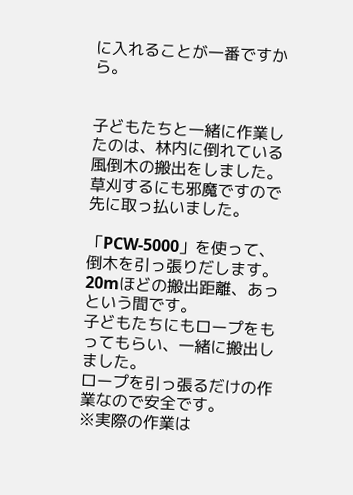に入れることが一番ですから。


子どもたちと一緒に作業したのは、林内に倒れている風倒木の搬出をしました。
草刈するにも邪魔ですので先に取っ払いました。

「PCW-5000」を使って、倒木を引っ張りだします。
20mほどの搬出距離、あっという間です。
子どもたちにもロープをもってもらい、一緒に搬出しました。
ロープを引っ張るだけの作業なので安全です。
※実際の作業は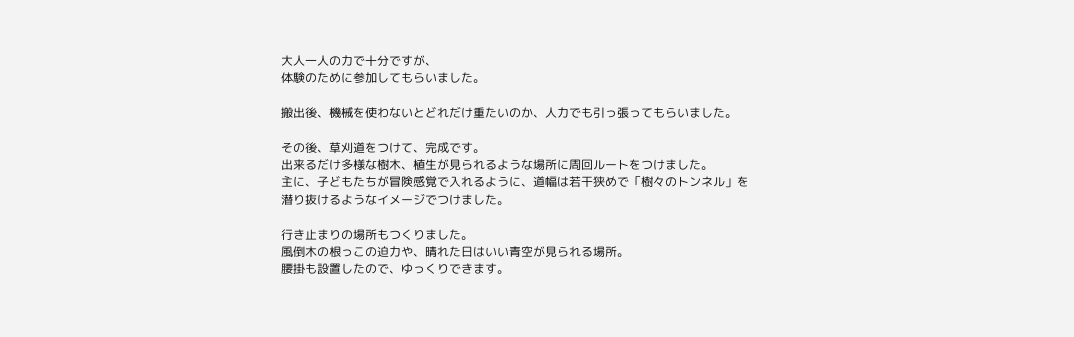大人一人の力で十分ですが、
体験のために参加してもらいました。

搬出後、機械を使わないとどれだけ重たいのか、人力でも引っ張ってもらいました。

その後、草刈道をつけて、完成です。
出来るだけ多様な樹木、植生が見られるような場所に周回ルートをつけました。
主に、子どもたちが冒険感覚で入れるように、道幅は若干狭めで「樹々のトンネル」を
潜り抜けるようなイメージでつけました。

行き止まりの場所もつくりました。
風倒木の根っこの迫力や、晴れた日はいい青空が見られる場所。
腰掛も設置したので、ゆっくりできます。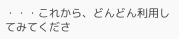・・・これから、どんどん利用してみてくださ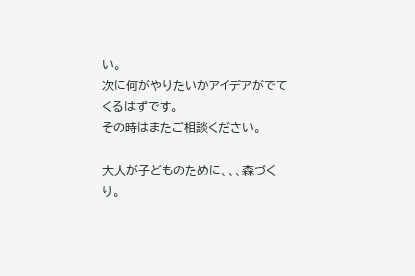い。
次に何がやりたいかアイデアがでてくるはずです。
その時はまたご相談ください。

大人が子どものために、、、森づくり。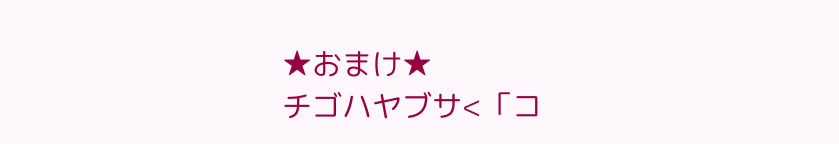★おまけ★
チゴハヤブサ<「コ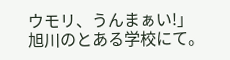ウモリ、うんまぁい!」
旭川のとある学校にて。